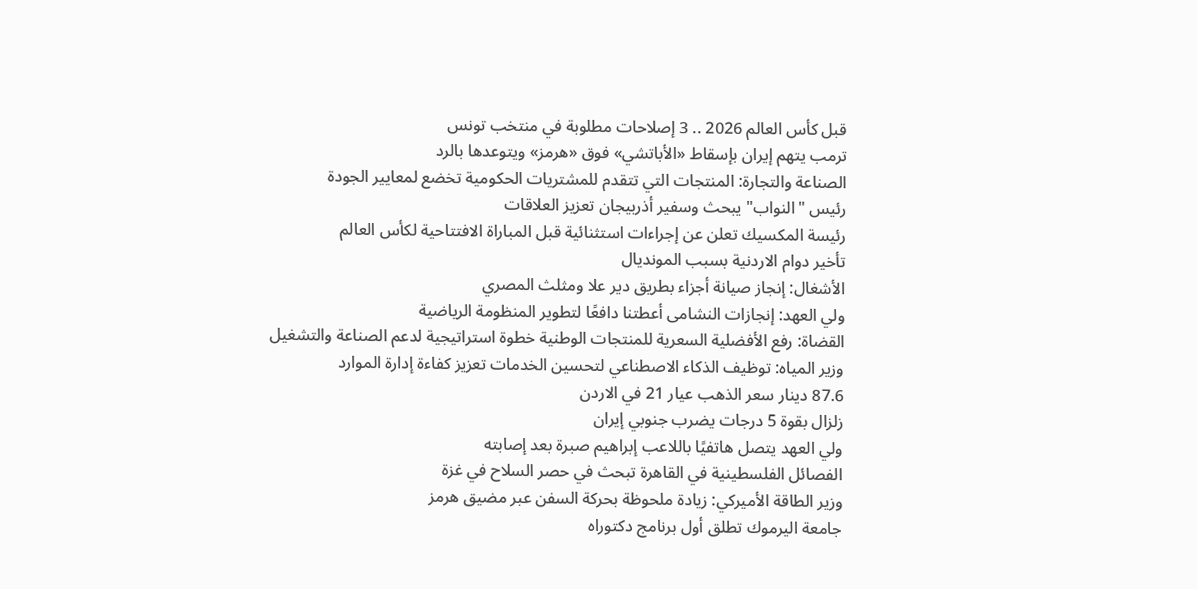قبل كأس العالم 2026 .. 3 إصلاحات مطلوبة في منتخب تونس
ترمب يتهم إيران بإسقاط «الأباتشي» فوق «هرمز» ويتوعدها بالرد
الصناعة والتجارة: المنتجات التي تتقدم للمشتريات الحكومية تخضع لمعايير الجودة
رئيس "النواب" يبحث وسفير أذربيجان تعزيز العلاقات
رئيسة المكسيك تعلن عن إجراءات استثنائية قبل المباراة الافتتاحية لكأس العالم
تأخير دوام الاردنية بسبب المونديال
الأشغال: إنجاز صيانة أجزاء بطريق دير علا ومثلث المصري
ولي العهد: إنجازات النشامى أعطتنا دافعًا لتطوير المنظومة الرياضية
القضاة: رفع الأفضلية السعرية للمنتجات الوطنية خطوة استراتيجية لدعم الصناعة والتشغيل
وزير المياه: توظيف الذكاء الاصطناعي لتحسين الخدمات تعزيز كفاءة إدارة الموارد
87.6 دينار سعر الذهب عيار 21 في الاردن
زلزال بقوة 5 درجات يضرب جنوبي إيران
ولي العهد يتصل هاتفيًا باللاعب إبراهيم صبرة بعد إصابته
الفصائل الفلسطينية في القاهرة تبحث في حصر السلاح في غزة
وزير الطاقة الأميركي: زيادة ملحوظة بحركة السفن عبر مضيق هرمز
جامعة اليرموك تطلق أول برنامج دكتوراه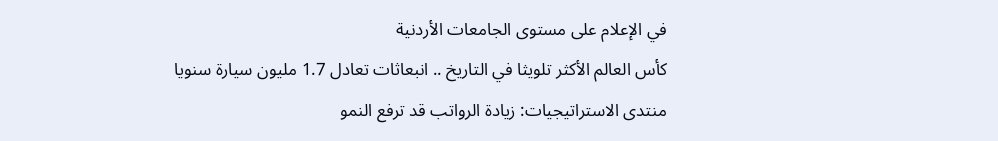في الإعلام على مستوى الجامعات الأردنية
كأس العالم الأكثر تلويثا في التاريخ .. انبعاثات تعادل 1.7 مليون سيارة سنويا
منتدى الاستراتيجيات: زيادة الرواتب قد ترفع النمو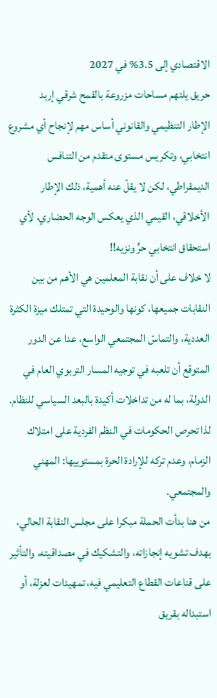الاقتصادي إلى 3.5% في 2027
حريق يلتهم مساحات مزروعة بالقمح شرقي إربد
الإطار التنظيمي والقانوني أساس مهم لإنجاح أي مشروع انتخابي، وتكريس مستوى متقدم من التنافس الديمقراطي، لكن لا يقلّ عنه أهمية، ذلك الإطار الأخلاقي، القيمي الذي يعكس الوجه الحضاري، لأي استحقاق انتخابي حرٍّ ونزيه!!
لا خلاف على أن نقابة المعلمين هي الأهم من بين النقابات جميعها، كونها والوحيدة التي تمتلك ميزة الكثرة العددية، والتماسّ المجتمعي الواسع، عدا عن الدور المتوقع أن تلعبه في توجيه المسار التربوي العام في الدولة، بما له من تداخلات أكيدة بالبعد السياسي للنظام. لذا تحرص الحكومات في النظم الفردية على امتلاك الزمام، وعدم تركه للإرادة الحرة بمستوييها: المهني والمجتمعي.
من هنا بدأت الحملة مبكرا على مجلس النقابة الحالي، بهدف تشويه إنجازاته، والتشكيك في مصداقيته، والتأثير على قناعات القطاع التعليمي فيه، تمهيدات لعزلة، أو استبداله بقريق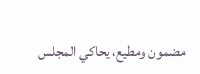مضمون ومطيع، يحاكي المجلس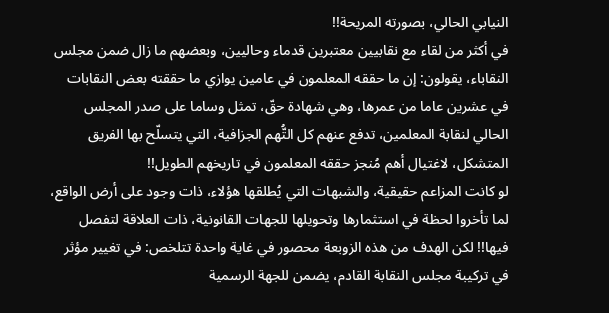النيابي الحالي، بصورته المريحة!!
في أكثر من لقاء مع نقابيين معتبرين قدماء وحاليين، وبعضهم ما زال ضمن مجلس النقاباء، يقولون: إن ما حققه المعلمون في عامين يوازي ما حققته بعض النقابات في عشرين عاما من عمرها، وهي شهادة حقّ، تمثل وساما على صدر المجلس الحالي لنقابة المعلمين، تدفع عنهم كل التُّهم الجزافية، التي يتسلّح بها الفريق المتشكل، لاغتيال أهم مُنجز حققه المعلمون في تاريخهم الطويل!!
لو كانت المزاعم حقيقية، والشبهات التي يُطلقها هؤلاء، ذات وجود على أرض الواقع، لما تأخروا لحظة في استثمارها وتحويلها للجهات القانونية، ذات العلاقة لتفصل فيها!! لكن الهدف من هذه الزوبعة محصور في غاية واحدة تتلخص: في تغيير مؤثر في تركيبة مجلس النقابة القادم، يضمن للجهة الرسمية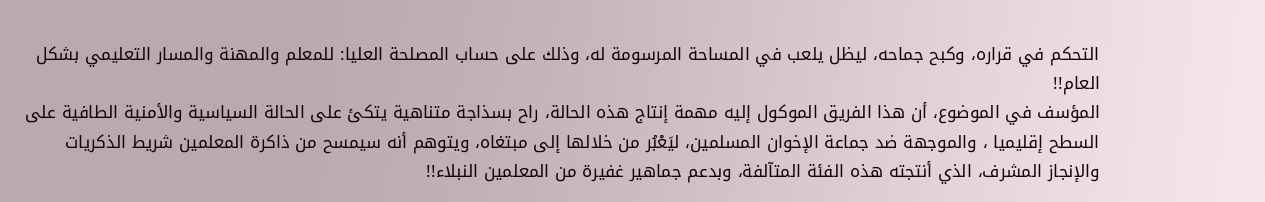التحكم في قراره، وكبح جماحه، ليظل يلعب في المساحة المرسومة له، وذلك على حساب المصلحة العليا: للمعلم والمهنة والمسار التعليمي بشكل العام!!
المؤسف في الموضوع، أن هذا الفريق الموكول إليه مهمة إنتاج هذه الحالة، راح بسذاجة متناهية يتكئ على الحالة السياسية والأمنية الطافية على السطح إقليميا ، والموجهة ضد جماعة الإخوان المسلمين، ليَعْبُر من خلالها إلى مبتغاه، ويتوهم أنه سيمسح من ذاكرة المعلمين شريط الذكريات والإنجاز المشرف، الذي أنتجته هذه الفئة المتآلفة، وبدعم جماهير غفيرة من المعلمين النبلاء!!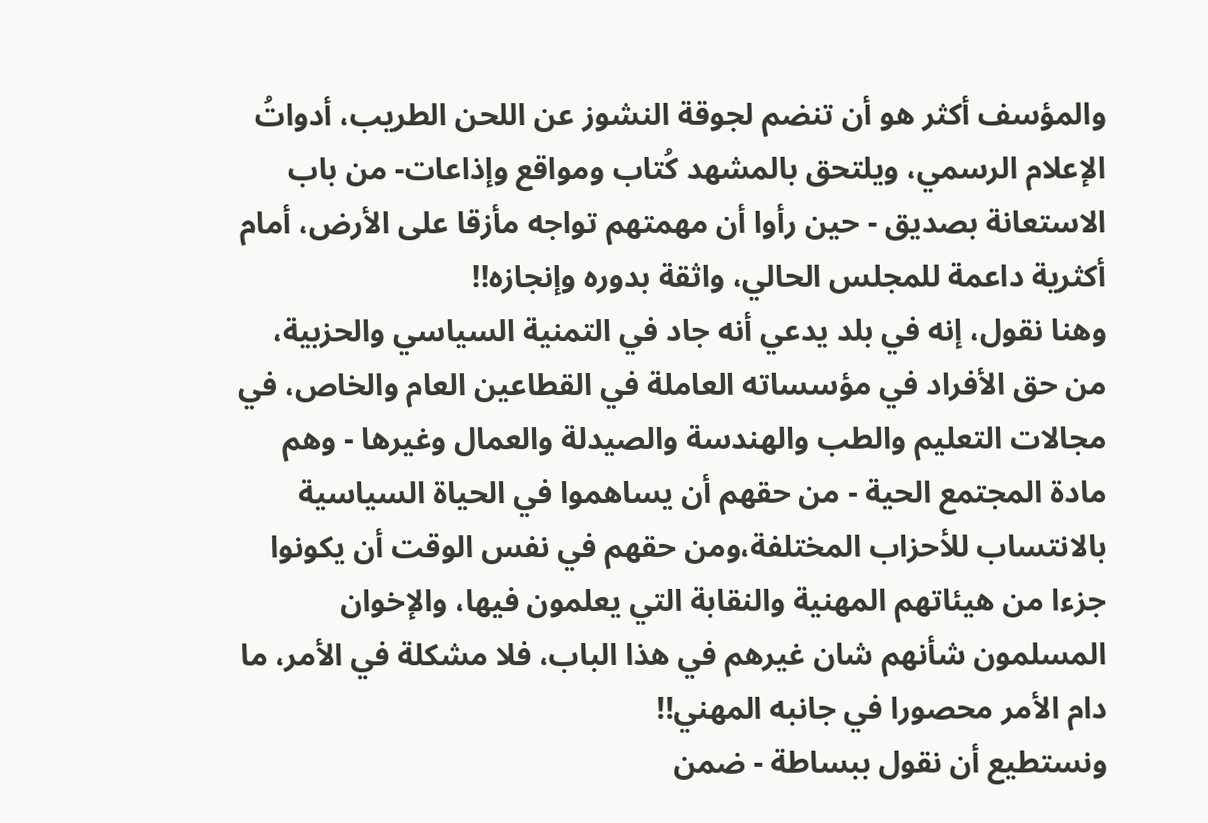والمؤسف أكثر هو أن تنضم لجوقة النشوز عن اللحن الطريب، أدواتُ الإعلام الرسمي، ويلتحق بالمشهد كُتاب ومواقع وإذاعات- من باب الاستعانة بصديق - حين رأوا أن مهمتهم تواجه مأزقا على الأرض، أمام أكثرية داعمة للمجلس الحالي، واثقة بدوره وإنجازه!!
وهنا نقول، إنه في بلد يدعي أنه جاد في التمنية السياسي والحزبية، من حق الأفراد في مؤسساته العاملة في القطاعين العام والخاص، في مجالات التعليم والطب والهندسة والصيدلة والعمال وغيرها - وهم مادة المجتمع الحية - من حقهم أن يساهموا في الحياة السياسية بالانتساب للأحزاب المختلفة،ومن حقهم في نفس الوقت أن يكونوا جزءا من هيئاتهم المهنية والنقابة التي يعلمون فيها، والإخوان المسلمون شأنهم شان غيرهم في هذا الباب، فلا مشكلة في الأمر، ما دام الأمر محصورا في جانبه المهني!!
ونستطيع أن نقول ببساطة - ضمن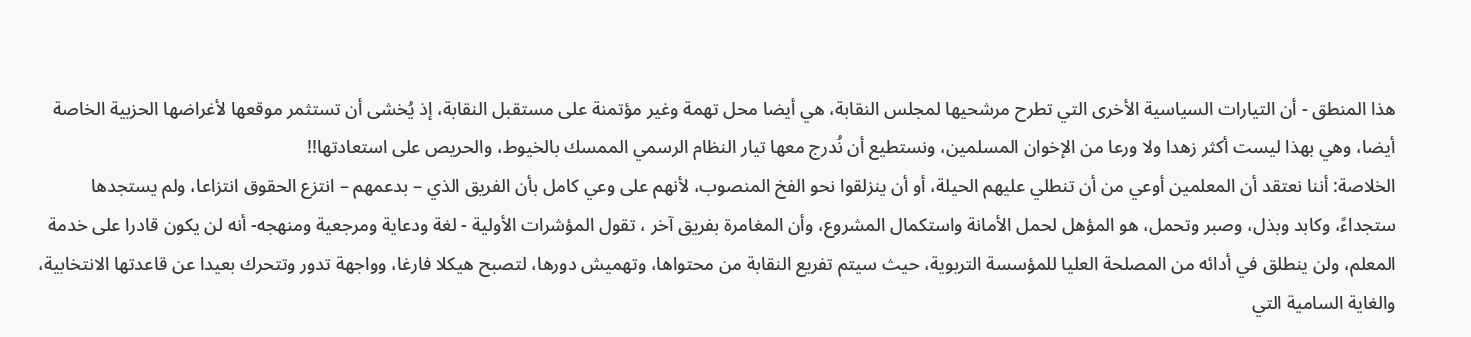هذا المنطق - أن التيارات السياسية الأخرى التي تطرح مرشحيها لمجلس النقابة، هي أيضا محل تهمة وغير مؤتمنة على مستقبل النقابة، إذ يُخشى أن تستثمر موقعها لأغراضها الحزبية الخاصة أيضا، وهي بهذا ليست أكثر زهدا ولا ورعا من الإخوان المسلمين، ونستطيع أن نُدرج معها تيار النظام الرسمي الممسك بالخيوط، والحريص على استعادتها!!
الخلاصة: أننا نعتقد أن المعلمين أوعي من أن تنطلي عليهم الحيلة، أو أن ينزلقوا نحو الفخ المنصوب، لأنهم على وعي كامل بأن الفريق الذي – بدعمهم – انتزع الحقوق انتزاعا، ولم يستجدها ستجداءً، وكابد وبذل، وصبر وتحمل، هو المؤهل لحمل الأمانة واستكمال المشروع، وأن المغامرة بفريق آخر ، تقول المؤشرات الأولية - لغة ودعاية ومرجعية ومنهجه- أنه لن يكون قادرا على خدمة المعلم، ولن ينطلق في أدائه من المصلحة العليا للمؤسسة التربوية، حيث سيتم تفريع النقابة من محتواها، وتهميش دورها، لتصبح هيكلا فارغا، وواجهة تدور وتتحرك بعيدا عن قاعدتها الانتخابية، والغاية السامية التي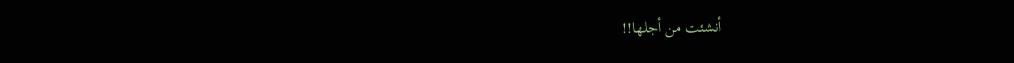أنشئت من أجلها!!